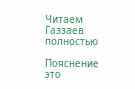Читаем Газзаев полностью

Пояснение это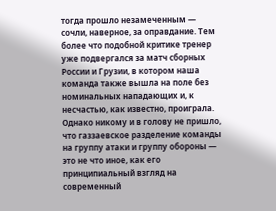тогда прошло незамеченным — сочли, наверное, за оправдание. Тем более что подобной критике тренер уже подвергался за матч сборных России и Грузии, в котором наша команда также вышла на поле без номинальных нападающих и, к несчастью, как известно, проиграла. Однако никому и в голову не пришло, что газзаевское разделение команды на группу атаки и группу обороны — это не что иное, как его принципиальный взгляд на современный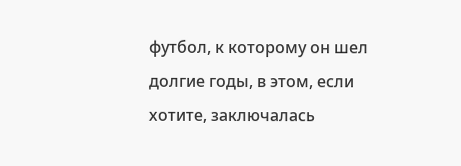футбол, к которому он шел долгие годы, в этом, если хотите, заключалась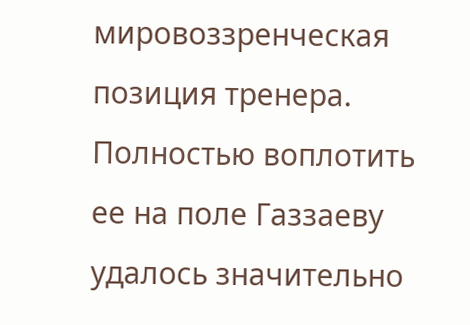мировоззренческая позиция тренера. Полностью воплотить ее на поле Газзаеву удалось значительно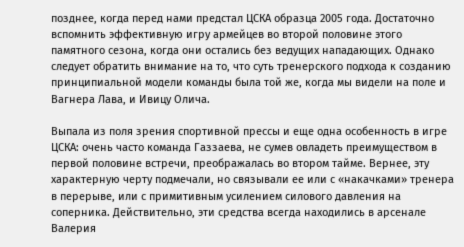позднее, когда перед нами предстал ЦСКА образца 2005 года. Достаточно вспомнить эффективную игру армейцев во второй половине этого памятного сезона, когда они остались без ведущих нападающих. Однако следует обратить внимание на то, что суть тренерского подхода к созданию принципиальной модели команды была той же, когда мы видели на поле и Вагнера Лава, и Ивицу Олича.

Выпала из поля зрения спортивной прессы и еще одна особенность в игре ЦСКА: очень часто команда Газзаева, не сумев овладеть преимуществом в первой половине встречи, преображалась во втором тайме. Вернее, эту характерную черту подмечали, но связывали ее или с «накачками» тренера в перерыве, или с примитивным усилением силового давления на соперника. Действительно, эти средства всегда находились в арсенале Валерия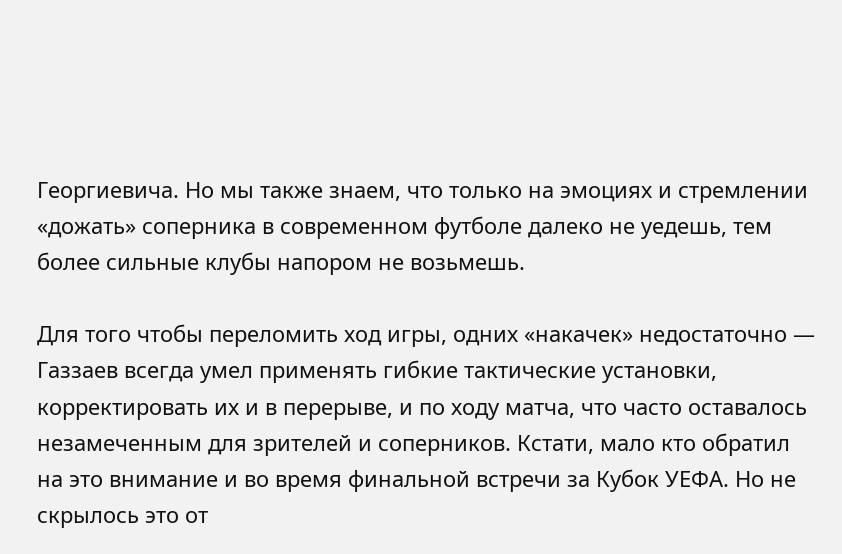Георгиевича. Но мы также знаем, что только на эмоциях и стремлении «дожать» соперника в современном футболе далеко не уедешь, тем более сильные клубы напором не возьмешь.

Для того чтобы переломить ход игры, одних «накачек» недостаточно — Газзаев всегда умел применять гибкие тактические установки, корректировать их и в перерыве, и по ходу матча, что часто оставалось незамеченным для зрителей и соперников. Кстати, мало кто обратил на это внимание и во время финальной встречи за Кубок УЕФА. Но не скрылось это от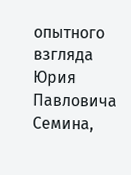опытного взгляда Юрия Павловича Семина,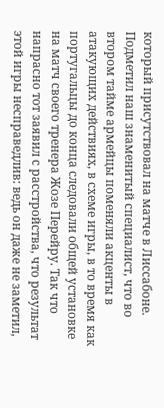который присутствовал на матче в Лиссабоне. Подметил наш знаменитый специалист, что во втором тайме армейцы поменяли акценты в атакующих действиях, в схеме игры, в то время как португальцы до конца следовали общей установке на матч своего тренера Жозе Перейру. Так что напрасно тот заявил с расстройства, что результат этой игры несправедлив: ведь он даже не заметил,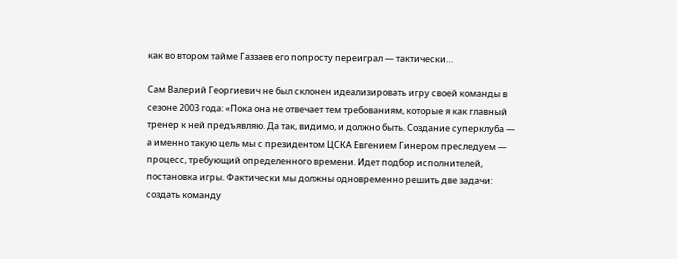как во втором тайме Газзаев его попросту переиграл — тактически…

Сам Валерий Георгиевич не был склонен идеализировать игру своей команды в сезоне 2003 года: «Пока она не отвечает тем требованиям, которые я как главный тренер к ней предъявляю. Да так, видимо, и должно быть. Создание суперклуба — а именно такую цель мы с президентом ЦСКА Евгением Гинером преследуем — процесс, требующий определенного времени. Идет подбор исполнителей, постановка игры. Фактически мы должны одновременно решить две задачи: создать команду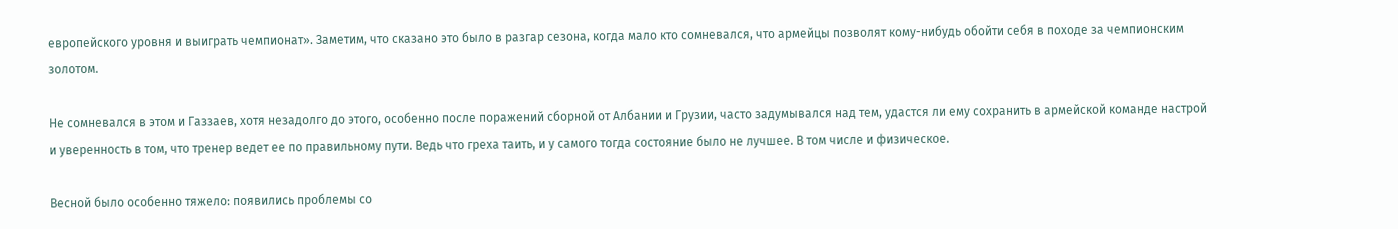европейского уровня и выиграть чемпионат». Заметим, что сказано это было в разгар сезона, когда мало кто сомневался, что армейцы позволят кому-нибудь обойти себя в походе за чемпионским золотом.

Не сомневался в этом и Газзаев, хотя незадолго до этого, особенно после поражений сборной от Албании и Грузии, часто задумывался над тем, удастся ли ему сохранить в армейской команде настрой и уверенность в том, что тренер ведет ее по правильному пути. Ведь что греха таить, и у самого тогда состояние было не лучшее. В том числе и физическое.

Весной было особенно тяжело: появились проблемы со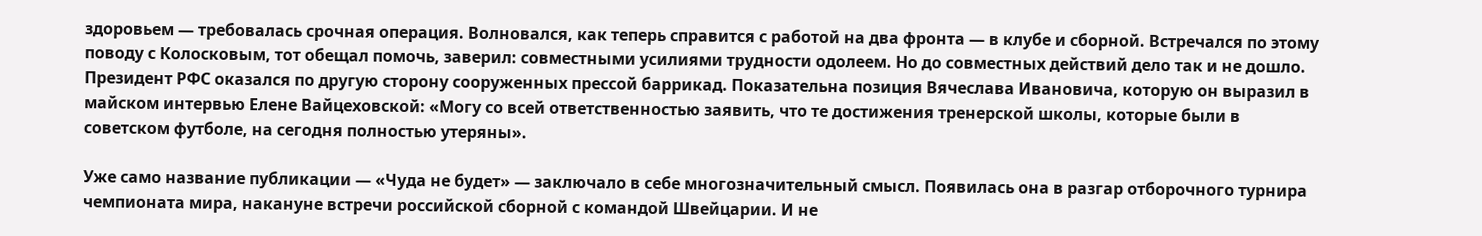здоровьем — требовалась срочная операция. Волновался, как теперь справится с работой на два фронта — в клубе и сборной. Встречался по этому поводу с Колосковым, тот обещал помочь, заверил: совместными усилиями трудности одолеем. Но до совместных действий дело так и не дошло. Президент РФС оказался по другую сторону сооруженных прессой баррикад. Показательна позиция Вячеслава Ивановича, которую он выразил в майском интервью Елене Вайцеховской: «Могу со всей ответственностью заявить, что те достижения тренерской школы, которые были в советском футболе, на сегодня полностью утеряны».

Уже само название публикации — «Чуда не будет» — заключало в себе многозначительный смысл. Появилась она в разгар отборочного турнира чемпионата мира, накануне встречи российской сборной с командой Швейцарии. И не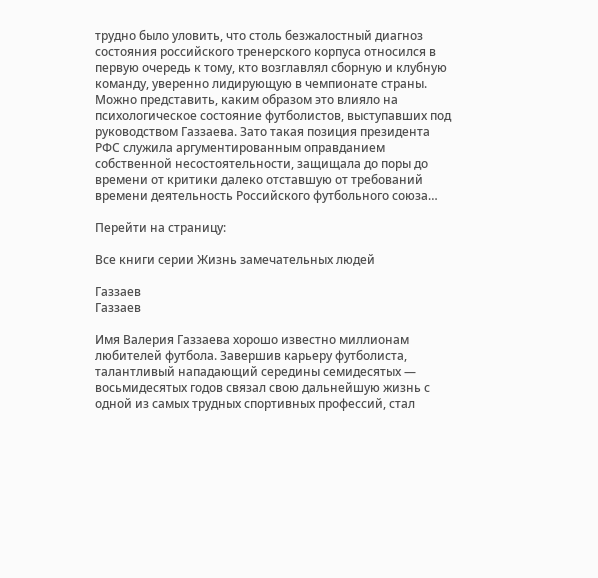трудно было уловить, что столь безжалостный диагноз состояния российского тренерского корпуса относился в первую очередь к тому, кто возглавлял сборную и клубную команду, уверенно лидирующую в чемпионате страны. Можно представить, каким образом это влияло на психологическое состояние футболистов, выступавших под руководством Газзаева. Зато такая позиция президента РФС служила аргументированным оправданием собственной несостоятельности, защищала до поры до времени от критики далеко отставшую от требований времени деятельность Российского футбольного союза…

Перейти на страницу:

Все книги серии Жизнь замечательных людей

Газзаев
Газзаев

Имя Валерия Газзаева хорошо известно миллионам любителей футбола. Завершив карьеру футболиста, талантливый нападающий середины семидесятых — восьмидесятых годов связал свою дальнейшую жизнь с одной из самых трудных спортивных профессий, стал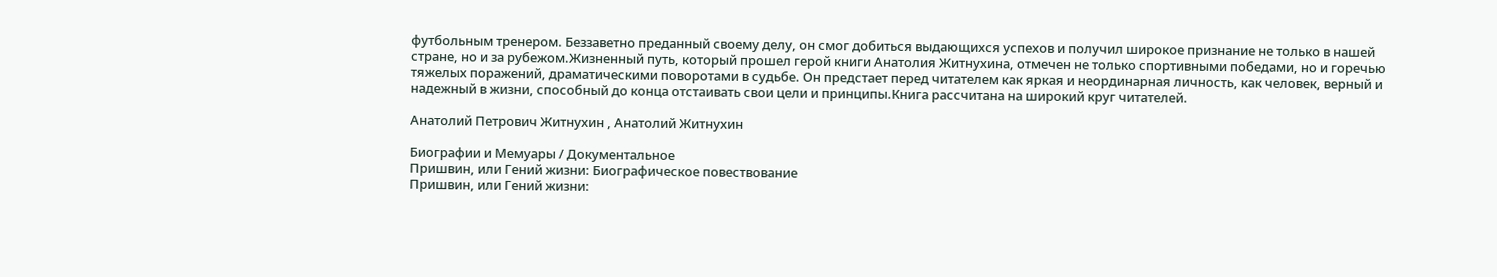футбольным тренером. Беззаветно преданный своему делу, он смог добиться выдающихся успехов и получил широкое признание не только в нашей стране, но и за рубежом.Жизненный путь, который прошел герой книги Анатолия Житнухина, отмечен не только спортивными победами, но и горечью тяжелых поражений, драматическими поворотами в судьбе. Он предстает перед читателем как яркая и неординарная личность, как человек, верный и надежный в жизни, способный до конца отстаивать свои цели и принципы.Книга рассчитана на широкий круг читателей.

Анатолий Петрович Житнухин , Анатолий Житнухин

Биографии и Мемуары / Документальное
Пришвин, или Гений жизни: Биографическое повествование
Пришвин, или Гений жизни: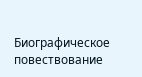Биографическое повествование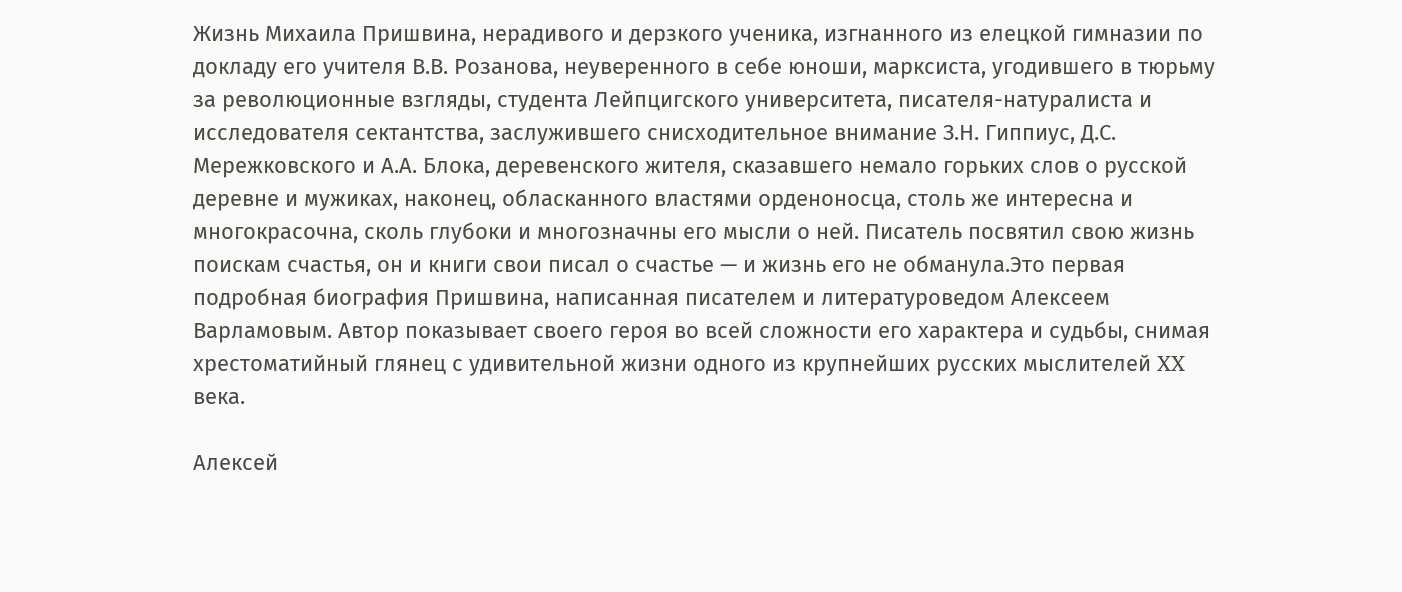Жизнь Михаила Пришвина, нерадивого и дерзкого ученика, изгнанного из елецкой гимназии по докладу его учителя В.В. Розанова, неуверенного в себе юноши, марксиста, угодившего в тюрьму за революционные взгляды, студента Лейпцигского университета, писателя-натуралиста и исследователя сектантства, заслужившего снисходительное внимание З.Н. Гиппиус, Д.С. Мережковского и А.А. Блока, деревенского жителя, сказавшего немало горьких слов о русской деревне и мужиках, наконец, обласканного властями орденоносца, столь же интересна и многокрасочна, сколь глубоки и многозначны его мысли о ней. Писатель посвятил свою жизнь поискам счастья, он и книги свои писал о счастье — и жизнь его не обманула.Это первая подробная биография Пришвина, написанная писателем и литературоведом Алексеем Варламовым. Автор показывает своего героя во всей сложности его характера и судьбы, снимая хрестоматийный глянец с удивительной жизни одного из крупнейших русских мыслителей XX века.

Алексей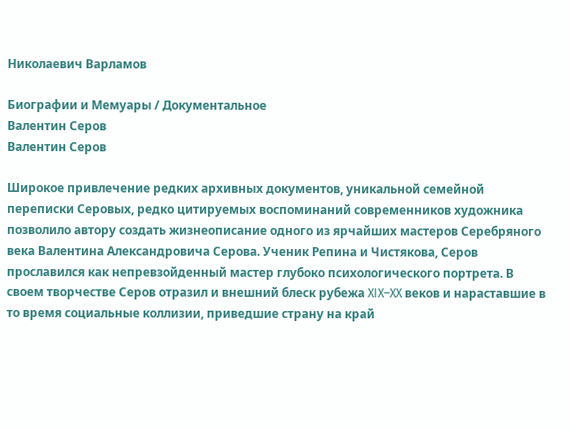Николаевич Варламов

Биографии и Мемуары / Документальное
Валентин Серов
Валентин Серов

Широкое привлечение редких архивных документов, уникальной семейной переписки Серовых, редко цитируемых воспоминаний современников художника позволило автору создать жизнеописание одного из ярчайших мастеров Серебряного века Валентина Александровича Серова. Ученик Репина и Чистякова, Серов прославился как непревзойденный мастер глубоко психологического портрета. В своем творчестве Серов отразил и внешний блеск рубежа XIX–XX веков и нараставшие в то время социальные коллизии, приведшие страну на край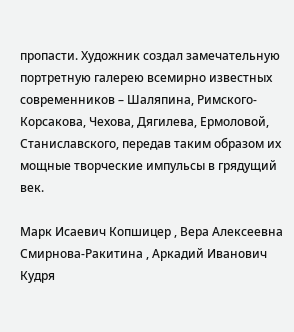пропасти. Художник создал замечательную портретную галерею всемирно известных современников – Шаляпина, Римского-Корсакова, Чехова, Дягилева, Ермоловой, Станиславского, передав таким образом их мощные творческие импульсы в грядущий век.

Марк Исаевич Копшицер , Вера Алексеевна Смирнова-Ракитина , Аркадий Иванович Кудря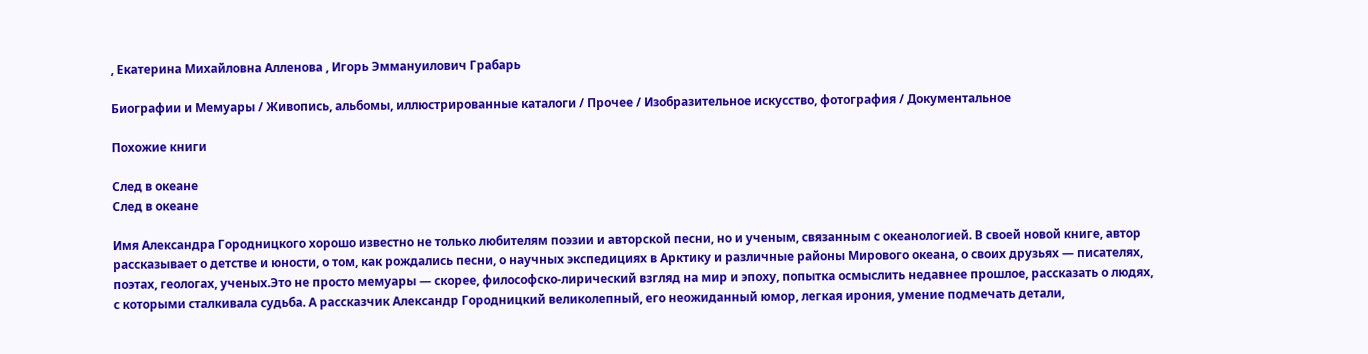, Екатерина Михайловна Алленова , Игорь Эммануилович Грабарь

Биографии и Мемуары / Живопись, альбомы, иллюстрированные каталоги / Прочее / Изобразительное искусство, фотография / Документальное

Похожие книги

След в океане
След в океане

Имя Александра Городницкого хорошо известно не только любителям поэзии и авторской песни, но и ученым, связанным с океанологией. В своей новой книге, автор рассказывает о детстве и юности, о том, как рождались песни, о научных экспедициях в Арктику и различные районы Мирового океана, о своих друзьях — писателях, поэтах, геологах, ученых.Это не просто мемуары — скорее, философско-лирический взгляд на мир и эпоху, попытка осмыслить недавнее прошлое, рассказать о людях, с которыми сталкивала судьба. А рассказчик Александр Городницкий великолепный, его неожиданный юмор, легкая ирония, умение подмечать детали,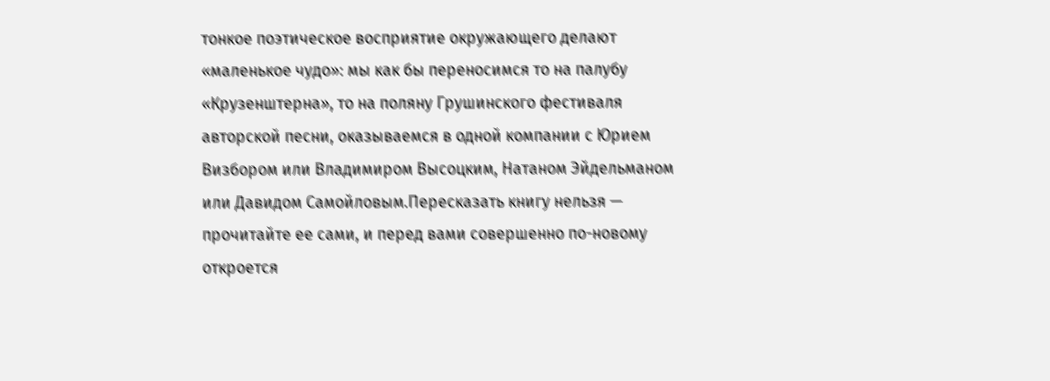тонкое поэтическое восприятие окружающего делают «маленькое чудо»: мы как бы переносимся то на палубу «Крузенштерна», то на поляну Грушинского фестиваля авторской песни, оказываемся в одной компании с Юрием Визбором или Владимиром Высоцким, Натаном Эйдельманом или Давидом Самойловым.Пересказать книгу нельзя — прочитайте ее сами, и перед вами совершенно по-новому откроется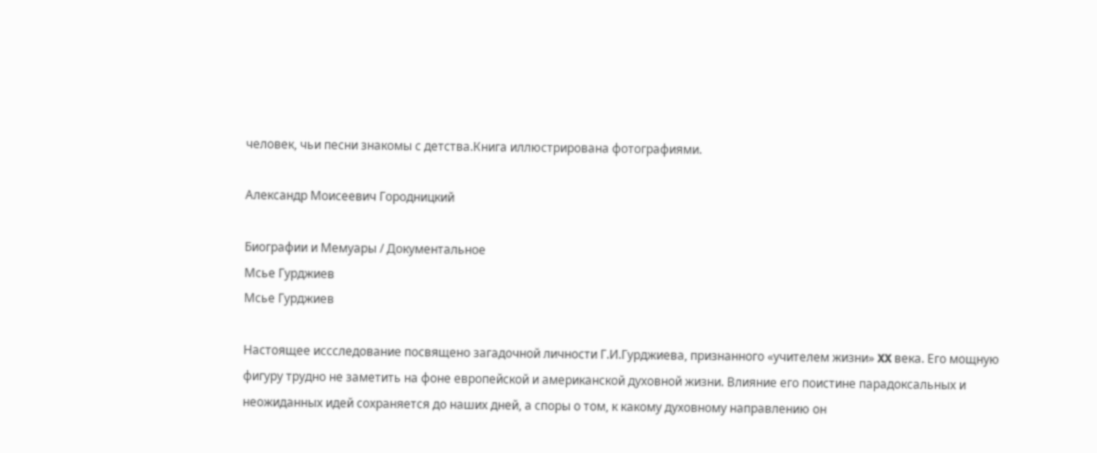человек, чьи песни знакомы с детства.Книга иллюстрирована фотографиями.

Александр Моисеевич Городницкий

Биографии и Мемуары / Документальное
Мсье Гурджиев
Мсье Гурджиев

Настоящее иссследование посвящено загадочной личности Г.И.Гурджиева, признанного «учителем жизни» XX века. Его мощную фигуру трудно не заметить на фоне европейской и американской духовной жизни. Влияние его поистине парадоксальных и неожиданных идей сохраняется до наших дней, а споры о том, к какому духовному направлению он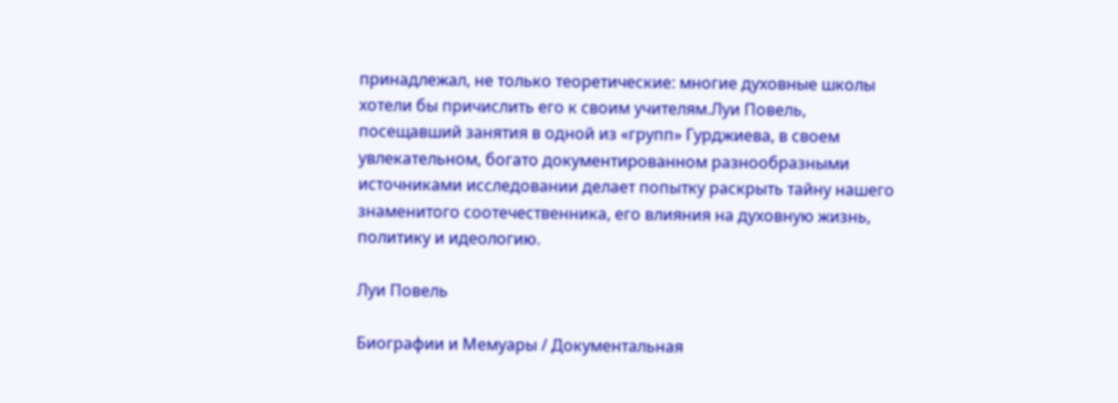принадлежал, не только теоретические: многие духовные школы хотели бы причислить его к своим учителям.Луи Повель, посещавший занятия в одной из «групп» Гурджиева, в своем увлекательном, богато документированном разнообразными источниками исследовании делает попытку раскрыть тайну нашего знаменитого соотечественника, его влияния на духовную жизнь, политику и идеологию.

Луи Повель

Биографии и Мемуары / Документальная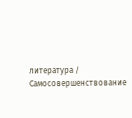литература / Самосовершенствование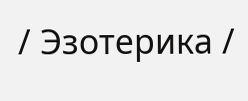/ Эзотерика /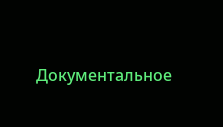Документальное